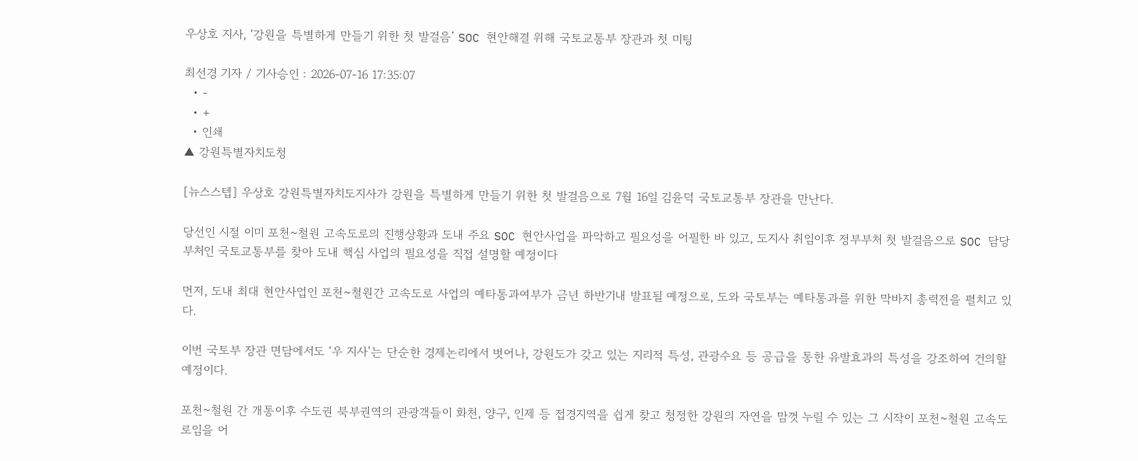우상호 지사, ‘강원을 특별하게 만들기 위한 첫 발걸음’ SOC 현안해결 위해 국토교통부 장관과 첫 미팅

최선경 기자 / 기사승인 : 2026-07-16 17:35:07
  • -
  • +
  • 인쇄
▲ 강원특별자치도청

[뉴스스텝] 우상호 강원특별자치도지사가 강원을 특별하게 만들기 위한 첫 발걸음으로 7월 16일 김윤덕 국토교통부 장관을 만난다.

당선인 시절 이미 포천~철원 고속도로의 진행상황과 도내 주요 SOC 현안사업을 파악하고 필요성을 어필한 바 있고, 도지사 취임이후 정부부처 첫 발걸음으로 SOC 담당부처인 국토교통부를 찾아 도내 핵심 사업의 필요성을 직접 설명할 예정이다

먼저, 도내 최대 현안사업인 포천~철원간 고속도로 사업의 예타통과여부가 금년 하반기내 발표될 예정으로, 도와 국토부는 예타통과를 위한 막바지 총력전을 펼치고 있다.

이번 국토부 장관 면담에서도 ‘우 지사’는 단순한 경제논리에서 벗어나, 강원도가 갖고 있는 지리적 특성, 관광수요 등 공급을 통한 유발효과의 특성을 강조하여 건의할 예정이다.

포천~철원 간 개통이후 수도권 북부권역의 관광객들이 화천, 양구, 인제 등 접경지역을 쉽게 찾고 청정한 강원의 자연을 맘껏 누릴 수 있는 그 시작이 포천~철원 고속도로임을 어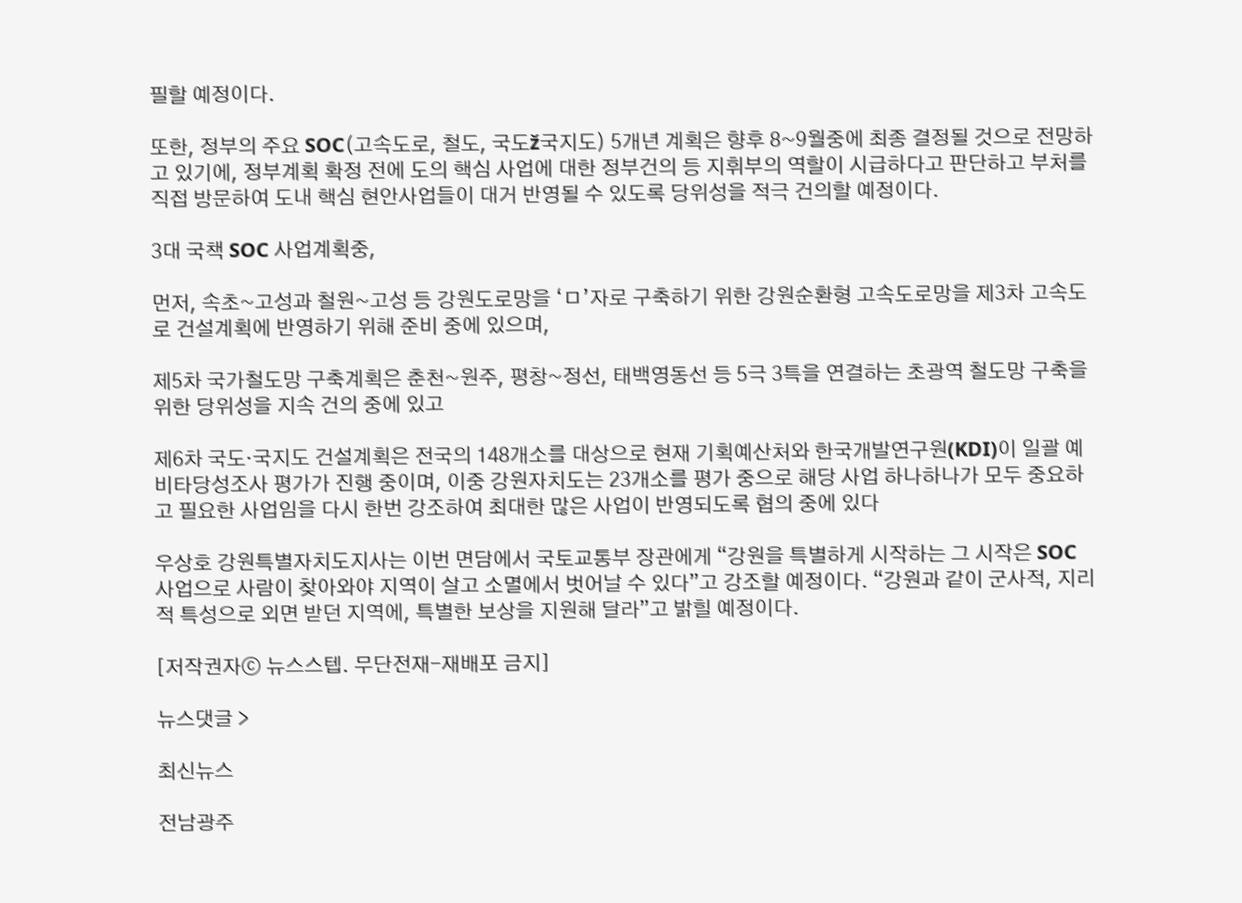필할 예정이다.

또한, 정부의 주요 SOC(고속도로, 철도, 국도ž국지도) 5개년 계획은 향후 8~9월중에 최종 결정될 것으로 전망하고 있기에, 정부계획 확정 전에 도의 핵심 사업에 대한 정부건의 등 지휘부의 역할이 시급하다고 판단하고 부처를 직접 방문하여 도내 핵심 현안사업들이 대거 반영될 수 있도록 당위성을 적극 건의할 예정이다.

3대 국책 SOC 사업계획중,

먼저, 속초~고성과 철원~고성 등 강원도로망을 ‘ㅁ’자로 구축하기 위한 강원순환형 고속도로망을 제3차 고속도로 건설계획에 반영하기 위해 준비 중에 있으며,

제5차 국가철도망 구축계획은 춘천~원주, 평창~정선, 태백영동선 등 5극 3특을 연결하는 초광역 철도망 구축을 위한 당위성을 지속 건의 중에 있고

제6차 국도·국지도 건설계획은 전국의 148개소를 대상으로 현재 기획예산처와 한국개발연구원(KDI)이 일괄 예비타당성조사 평가가 진행 중이며, 이중 강원자치도는 23개소를 평가 중으로 해당 사업 하나하나가 모두 중요하고 필요한 사업임을 다시 한번 강조하여 최대한 많은 사업이 반영되도록 협의 중에 있다

우상호 강원특별자치도지사는 이번 면담에서 국토교통부 장관에게 “강원을 특별하게 시작하는 그 시작은 SOC 사업으로 사람이 찾아와야 지역이 살고 소멸에서 벗어날 수 있다”고 강조할 예정이다. “강원과 같이 군사적, 지리적 특성으로 외면 받던 지역에, 특별한 보상을 지원해 달라”고 밝힐 예정이다.

[저작권자ⓒ 뉴스스텝. 무단전재-재배포 금지]

뉴스댓글 >

최신뉴스

전남광주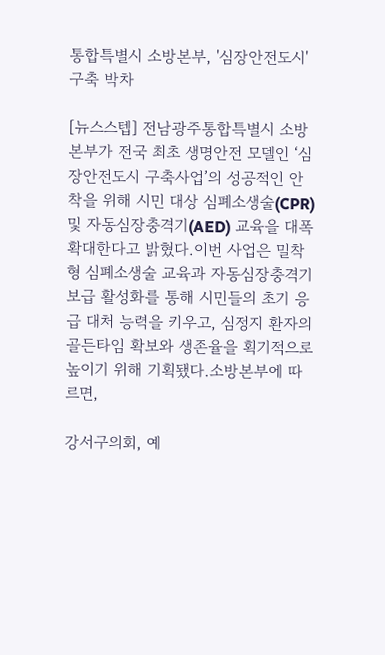통합특별시 소방본부, '심장안전도시' 구축 박차

[뉴스스텝] 전남광주통합특별시 소방본부가 전국 최초 생명안전 모델인 ‘심장안전도시 구축사업’의 성공적인 안착을 위해 시민 대상 심폐소생술(CPR) 및 자동심장충격기(AED) 교육을 대폭 확대한다고 밝혔다.이번 사업은 밀착형 심폐소생술 교육과 자동심장충격기 보급 활성화를 통해 시민들의 초기 응급 대처 능력을 키우고, 심정지 환자의 골든타임 확보와 생존율을 획기적으로 높이기 위해 기획됐다.소방본부에 따르면,

강서구의회, 예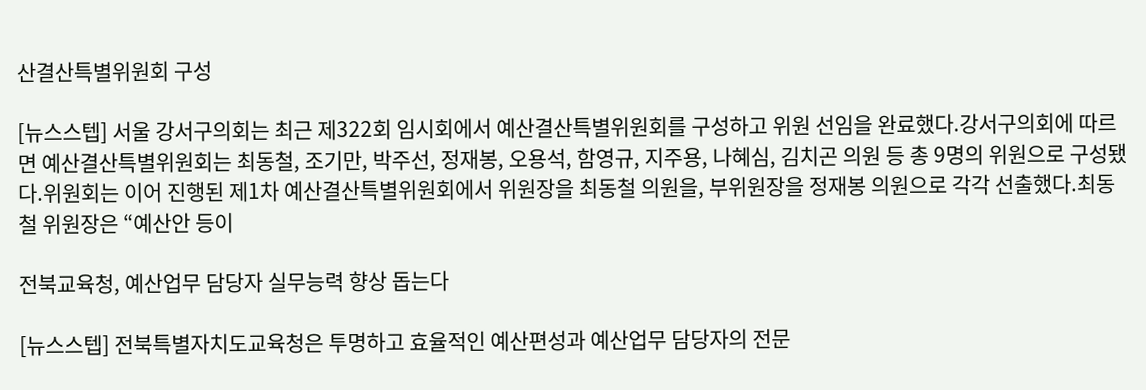산결산특별위원회 구성

[뉴스스텝] 서울 강서구의회는 최근 제322회 임시회에서 예산결산특별위원회를 구성하고 위원 선임을 완료했다.강서구의회에 따르면 예산결산특별위원회는 최동철, 조기만, 박주선, 정재봉, 오용석, 함영규, 지주용, 나혜심, 김치곤 의원 등 총 9명의 위원으로 구성됐다.위원회는 이어 진행된 제1차 예산결산특별위원회에서 위원장을 최동철 의원을, 부위원장을 정재봉 의원으로 각각 선출했다.최동철 위원장은 “예산안 등이

전북교육청, 예산업무 담당자 실무능력 향상 돕는다

[뉴스스텝] 전북특별자치도교육청은 투명하고 효율적인 예산편성과 예산업무 담당자의 전문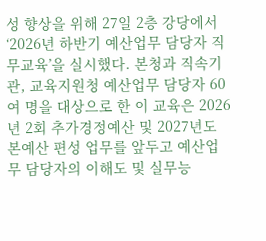성 향상을 위해 27일 2층 강당에서 ‘2026년 하반기 예산업무 담당자 직무교육’을 실시했다. 본청과 직속기관, 교육지원청 예산업무 담당자 60여 명을 대상으로 한 이 교육은 2026년 2회 추가경정예산 및 2027년도 본예산 편성 업무를 앞두고 예산업무 담당자의 이해도 및 실무능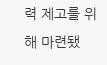력 제고를 위해 마련됐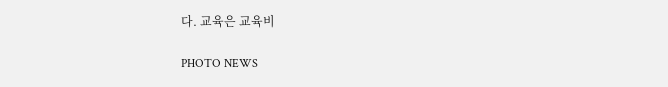다. 교육은 교육비

PHOTO NEWS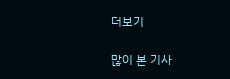더보기

많이 본 기사